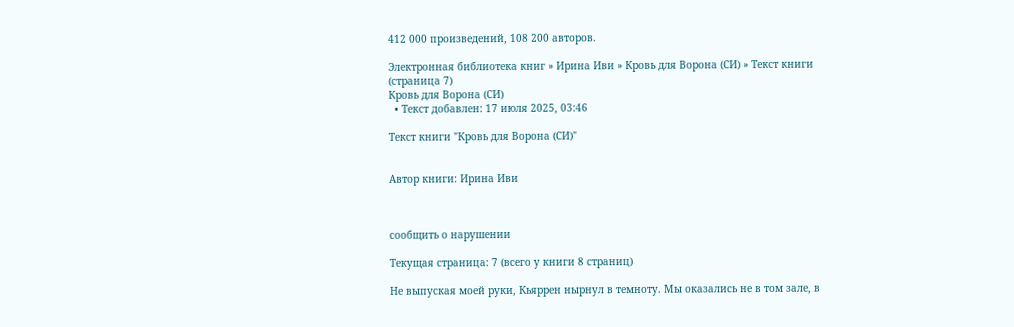412 000 произведений, 108 200 авторов.

Электронная библиотека книг » Ирина Иви » Кровь для Ворона (СИ) » Текст книги (страница 7)
Кровь для Ворона (СИ)
  • Текст добавлен: 17 июля 2025, 03:46

Текст книги "Кровь для Ворона (СИ)"


Автор книги: Ирина Иви



сообщить о нарушении

Текущая страница: 7 (всего у книги 8 страниц)

Не выпуская моей руки, Кьяррен нырнул в темноту. Мы оказались не в том зале, в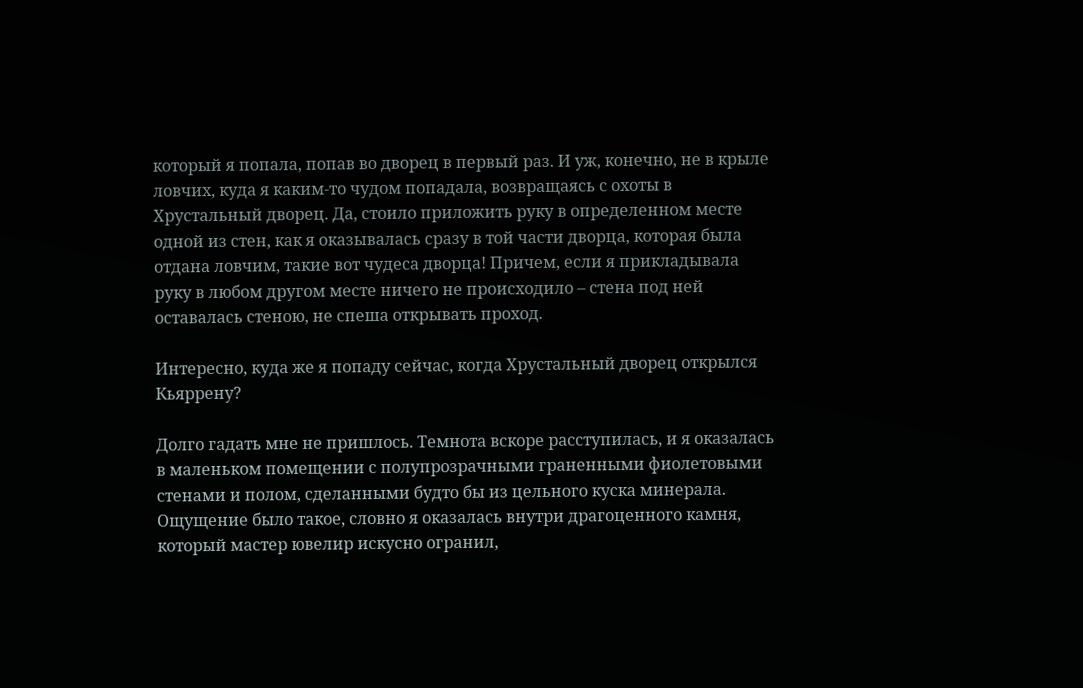который я попала, попав во дворец в первый раз. И уж, конечно, не в крыле ловчих, куда я каким-то чудом попадала, возвращаясь с охоты в Хрустальный дворец. Да, стоило приложить руку в определенном месте одной из стен, как я оказывалась сразу в той части дворца, которая была отдана ловчим, такие вот чудеса дворца! Причем, если я прикладывала руку в любом другом месте ничего не происходило – стена под ней оставалась стеною, не спеша открывать проход.

Интересно, куда же я попаду сейчас, когда Хрустальный дворец открылся Кьяррену?

Долго гадать мне не пришлось. Темнота вскоре расступилась, и я оказалась в маленьком помещении с полупрозрачными граненными фиолетовыми стенами и полом, сделанными будто бы из цельного куска минерала. Ощущение было такое, словно я оказалась внутри драгоценного камня, который мастер ювелир искусно огранил,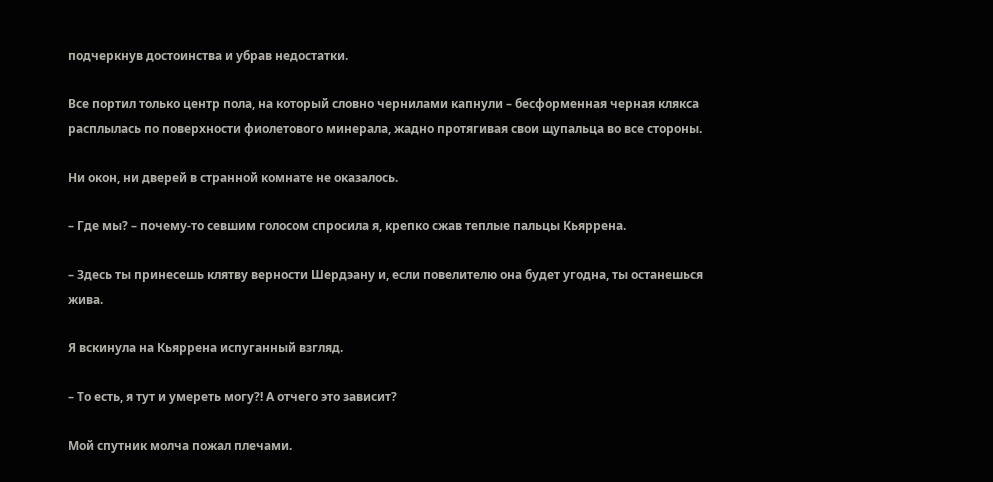подчеркнув достоинства и убрав недостатки.

Все портил только центр пола, на который словно чернилами капнули – бесформенная черная клякса расплылась по поверхности фиолетового минерала, жадно протягивая свои щупальца во все стороны.

Ни окон, ни дверей в странной комнате не оказалось.

– Где мы? – почему-то севшим голосом спросила я, крепко сжав теплые пальцы Кьяррена.

– Здесь ты принесешь клятву верности Шердэану и, если повелителю она будет угодна, ты останешься жива.

Я вскинула на Кьяррена испуганный взгляд.

– То есть, я тут и умереть могу?! А отчего это зависит?

Мой спутник молча пожал плечами.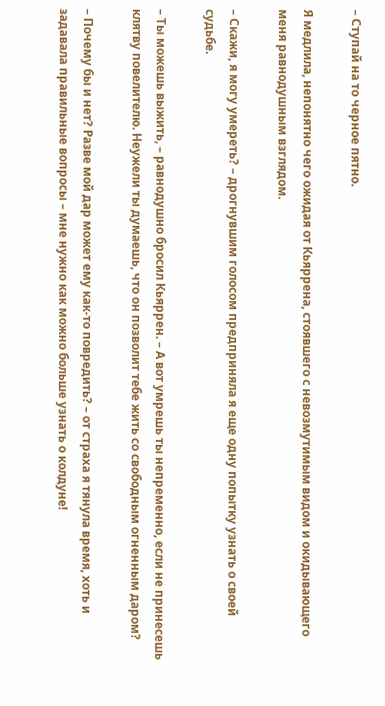– Ступай на то черное пятно.

Я медлила, непонятно чего ожидая от Кьяррена, стоявшего с невозмутимым видом и окидывающего меня равнодушным взглядом.

– Скажи, я могу умереть? – дрогнувшим голосом предприняла я еще одну попытку узнать о своей судьбе.

– Ты можешь выжить, – равнодушно бросил Кьяррен. – А вот умрешь ты непременно, если не принесешь клятву повелителю. Неужели ты думаешь, что он позволит тебе жить со свободным огненным даром?

– Почему бы и нет? Разве мой дар может ему как-то повредить? – от страха я тянула время, хоть и задавала правильные вопросы – мне нужно как можно больше узнать о колдуне!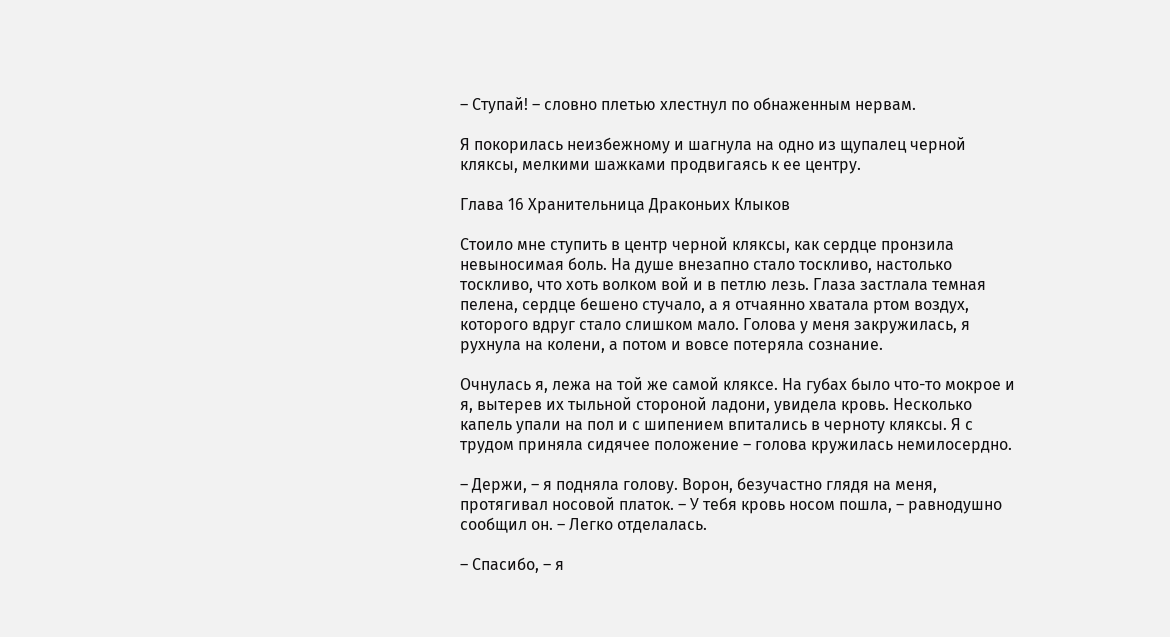– Ступай! – словно плетью хлестнул по обнаженным нервам.

Я покорилась неизбежному и шагнула на одно из щупалец черной кляксы, мелкими шажками продвигаясь к ее центру.

Глава 16 Хранительница Драконьих Клыков

Стоило мне ступить в центр черной кляксы, как сердце пронзила невыносимая боль. На душе внезапно стало тоскливо, настолько тоскливо, что хоть волком вой и в петлю лезь. Глаза застлала темная пелена, сердце бешено стучало, а я отчаянно хватала ртом воздух, которого вдруг стало слишком мало. Голова у меня закружилась, я рухнула на колени, а потом и вовсе потеряла сознание.

Очнулась я, лежа на той же самой кляксе. На губах было что-то мокрое и я, вытерев их тыльной стороной ладони, увидела кровь. Несколько капель упали на пол и с шипением впитались в черноту кляксы. Я с трудом приняла сидячее положение – голова кружилась немилосердно.

– Держи, – я подняла голову. Ворон, безучастно глядя на меня, протягивал носовой платок. – У тебя кровь носом пошла, – равнодушно сообщил он. – Легко отделалась.

– Спасибо, – я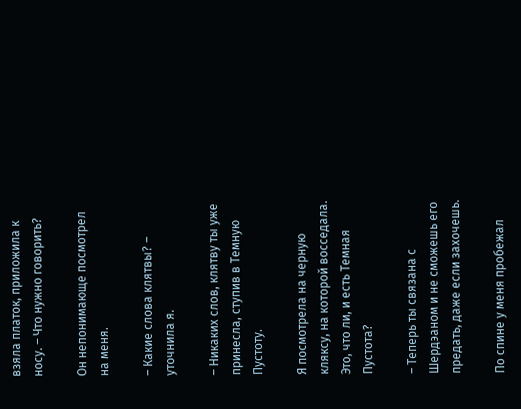взяла платок, приложила к носу. – Что нужно говорить?

Он непонимающе посмотрел на меня.

– Какие слова клятвы? – уточнила я.

– Никаких слов, клятву ты уже принесла, ступив в Темную Пустоту.

Я посмотрела на черную кляксу, на которой восседала. Это, что ли, и есть Темная Пустота?

– Теперь ты связана с Шердэаном и не сможешь его предать, даже если захочешь.

По спине у меня пробежал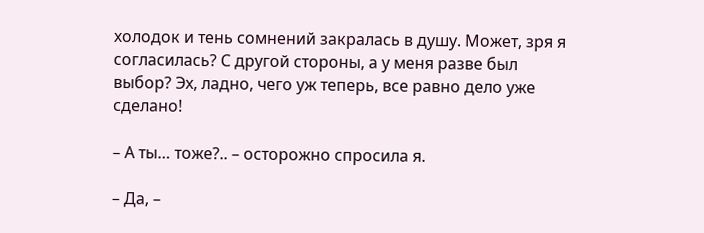холодок и тень сомнений закралась в душу. Может, зря я согласилась? С другой стороны, а у меня разве был выбор? Эх, ладно, чего уж теперь, все равно дело уже сделано!

– А ты… тоже?.. – осторожно спросила я.

– Да, –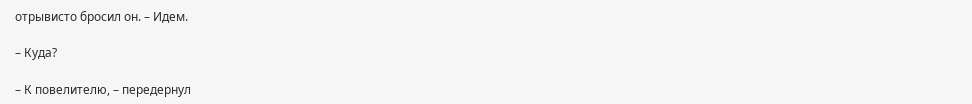отрывисто бросил он. – Идем.

– Куда?

– К повелителю, – передернул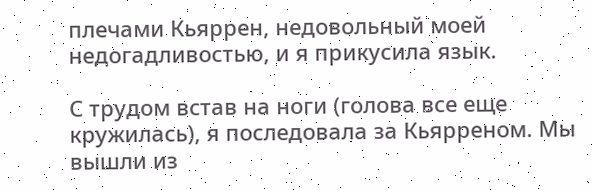плечами Кьяррен, недовольный моей недогадливостью, и я прикусила язык.

С трудом встав на ноги (голова все еще кружилась), я последовала за Кьярреном. Мы вышли из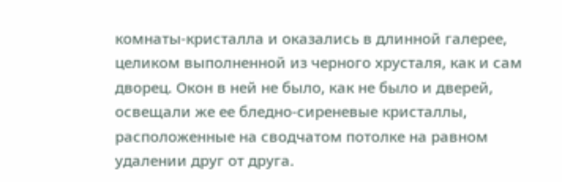комнаты-кристалла и оказались в длинной галерее, целиком выполненной из черного хрусталя, как и сам дворец. Окон в ней не было, как не было и дверей, освещали же ее бледно-сиреневые кристаллы, расположенные на сводчатом потолке на равном удалении друг от друга.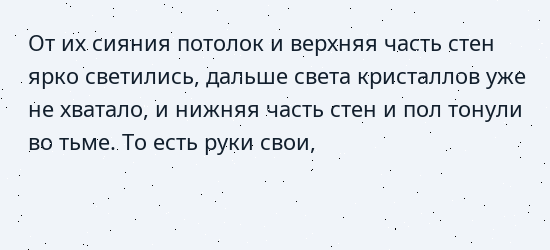От их сияния потолок и верхняя часть стен ярко светились, дальше света кристаллов уже не хватало, и нижняя часть стен и пол тонули во тьме. То есть руки свои,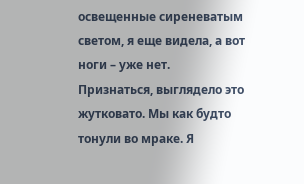освещенные сиреневатым светом, я еще видела, а вот ноги – уже нет. Признаться, выглядело это жутковато. Мы как будто тонули во мраке. Я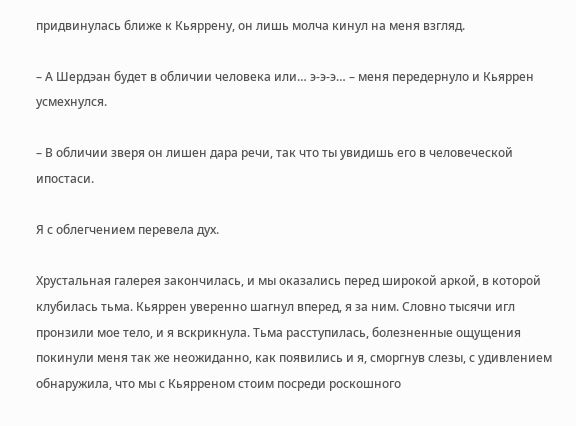придвинулась ближе к Кьяррену, он лишь молча кинул на меня взгляд.

– А Шердэан будет в обличии человека или… э-э-э… – меня передернуло и Кьяррен усмехнулся.

– В обличии зверя он лишен дара речи, так что ты увидишь его в человеческой ипостаси.

Я с облегчением перевела дух.

Хрустальная галерея закончилась, и мы оказались перед широкой аркой, в которой клубилась тьма. Кьяррен уверенно шагнул вперед, я за ним. Словно тысячи игл пронзили мое тело, и я вскрикнула. Тьма расступилась, болезненные ощущения покинули меня так же неожиданно, как появились и я, сморгнув слезы, с удивлением обнаружила, что мы с Кьярреном стоим посреди роскошного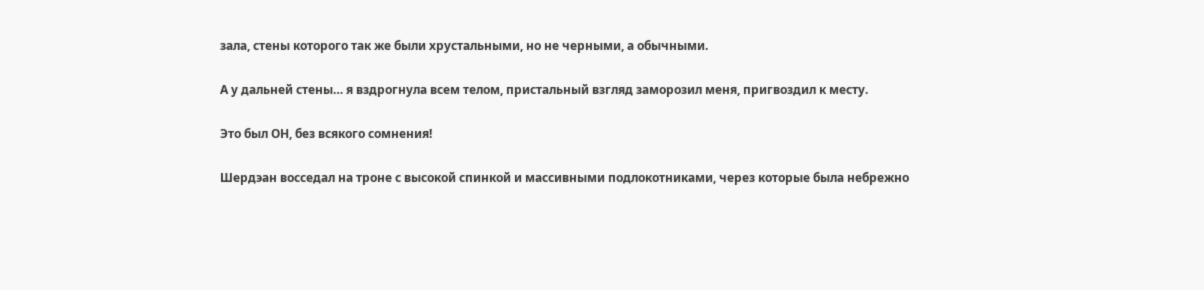зала, стены которого так же были хрустальными, но не черными, а обычными.

А у дальней стены… я вздрогнула всем телом, пристальный взгляд заморозил меня, пригвоздил к месту.

Это был ОН, без всякого сомнения!

Шердэан восседал на троне с высокой спинкой и массивными подлокотниками, через которые была небрежно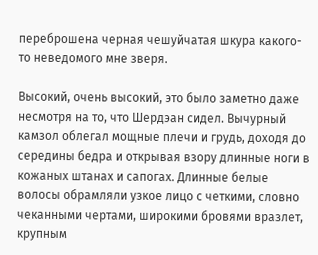переброшена черная чешуйчатая шкура какого-то неведомого мне зверя.

Высокий, очень высокий, это было заметно даже несмотря на то, что Шердэан сидел. Вычурный камзол облегал мощные плечи и грудь, доходя до середины бедра и открывая взору длинные ноги в кожаных штанах и сапогах. Длинные белые волосы обрамляли узкое лицо с четкими, словно чеканными чертами, широкими бровями вразлет, крупным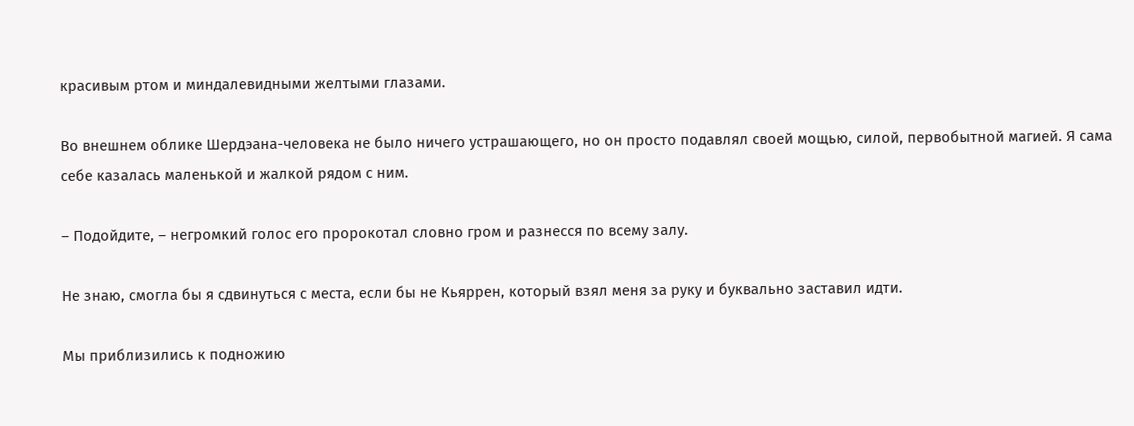красивым ртом и миндалевидными желтыми глазами.

Во внешнем облике Шердэана-человека не было ничего устрашающего, но он просто подавлял своей мощью, силой, первобытной магией. Я сама себе казалась маленькой и жалкой рядом с ним.

– Подойдите, – негромкий голос его пророкотал словно гром и разнесся по всему залу.

Не знаю, смогла бы я сдвинуться с места, если бы не Кьяррен, который взял меня за руку и буквально заставил идти.

Мы приблизились к подножию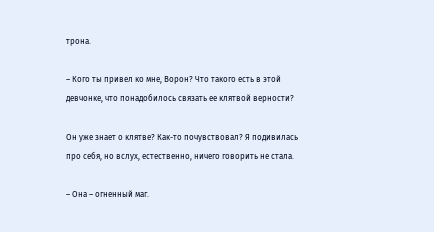трона.

– Кого ты привел ко мне, Ворон? Что такого есть в этой девчонке, что понадобилось связать ее клятвой верности?

Он уже знает о клятве? Как-то почувствовал? Я подивилась про себя, но вслух, естественно, ничего говорить не стала.

– Она – огненный маг.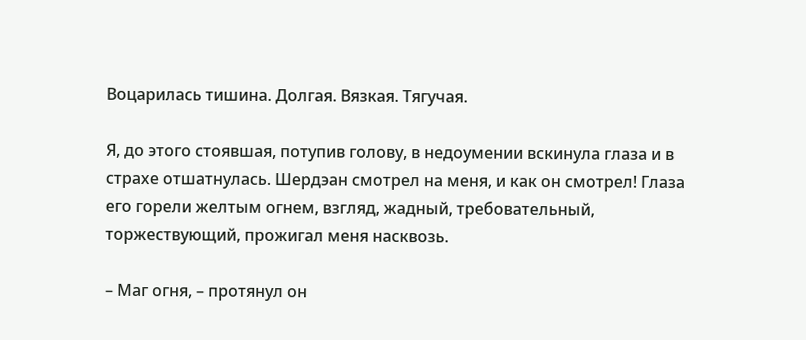Воцарилась тишина. Долгая. Вязкая. Тягучая.

Я, до этого стоявшая, потупив голову, в недоумении вскинула глаза и в страхе отшатнулась. Шердэан смотрел на меня, и как он смотрел! Глаза его горели желтым огнем, взгляд, жадный, требовательный, торжествующий, прожигал меня насквозь.

– Маг огня, – протянул он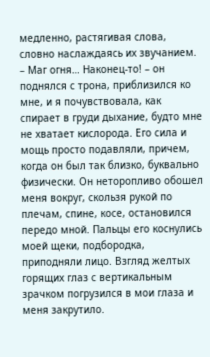медленно, растягивая слова, словно наслаждаясь их звучанием. – Маг огня… Наконец-то! – он поднялся с трона, приблизился ко мне, и я почувствовала, как спирает в груди дыхание, будто мне не хватает кислорода. Его сила и мощь просто подавляли, причем, когда он был так близко, буквально физически. Он неторопливо обошел меня вокруг, скользя рукой по плечам, спине, косе, остановился передо мной. Пальцы его коснулись моей щеки, подбородка, приподняли лицо. Взгляд желтых горящих глаз с вертикальным зрачком погрузился в мои глаза и меня закрутило.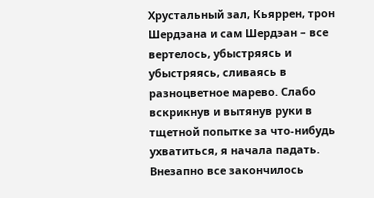Хрустальный зал, Кьяррен, трон Шердэана и сам Шердэан – все вертелось, убыстряясь и убыстряясь, сливаясь в разноцветное марево. Слабо вскрикнув и вытянув руки в тщетной попытке за что-нибудь ухватиться, я начала падать. Внезапно все закончилось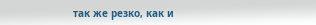так же резко, как и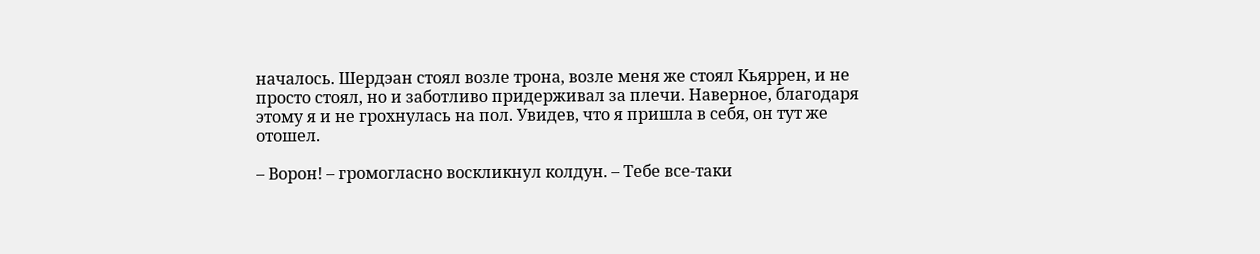началось. Шердэан стоял возле трона, возле меня же стоял Кьяррен, и не просто стоял, но и заботливо придерживал за плечи. Наверное, благодаря этому я и не грохнулась на пол. Увидев, что я пришла в себя, он тут же отошел.

– Ворон! – громогласно воскликнул колдун. – Тебе все-таки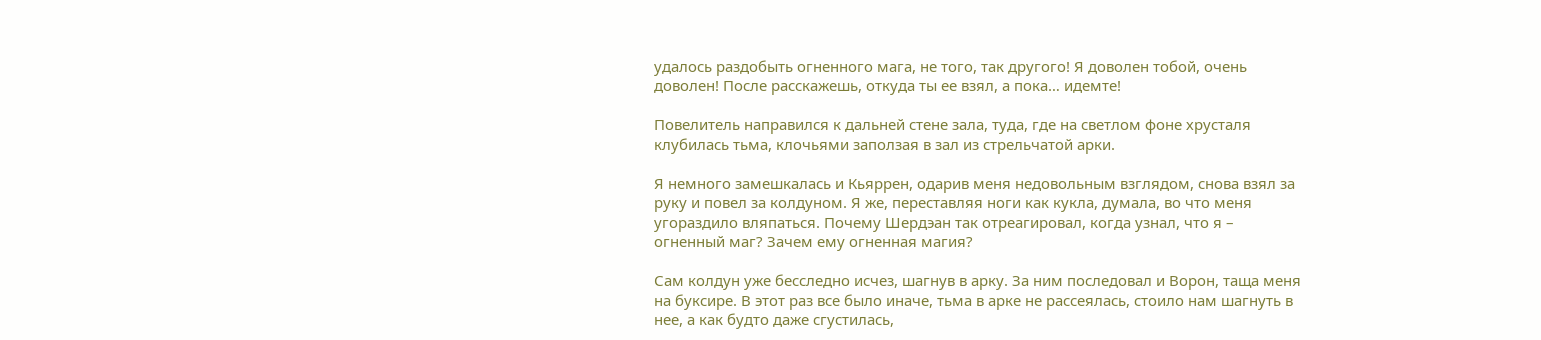удалось раздобыть огненного мага, не того, так другого! Я доволен тобой, очень доволен! После расскажешь, откуда ты ее взял, а пока… идемте!

Повелитель направился к дальней стене зала, туда, где на светлом фоне хрусталя клубилась тьма, клочьями заползая в зал из стрельчатой арки.

Я немного замешкалась и Кьяррен, одарив меня недовольным взглядом, снова взял за руку и повел за колдуном. Я же, переставляя ноги как кукла, думала, во что меня угораздило вляпаться. Почему Шердэан так отреагировал, когда узнал, что я – огненный маг? Зачем ему огненная магия?

Сам колдун уже бесследно исчез, шагнув в арку. За ним последовал и Ворон, таща меня на буксире. В этот раз все было иначе, тьма в арке не рассеялась, стоило нам шагнуть в нее, а как будто даже сгустилась,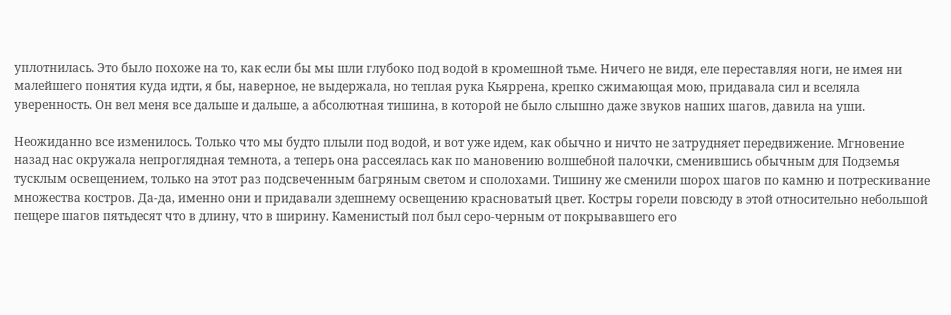уплотнилась. Это было похоже на то, как если бы мы шли глубоко под водой в кромешной тьме. Ничего не видя, еле переставляя ноги, не имея ни малейшего понятия куда идти, я бы, наверное, не выдержала, но теплая рука Кьяррена, крепко сжимающая мою, придавала сил и вселяла уверенность. Он вел меня все дальше и дальше, а абсолютная тишина, в которой не было слышно даже звуков наших шагов, давила на уши.

Неожиданно все изменилось. Только что мы будто плыли под водой, и вот уже идем, как обычно и ничто не затрудняет передвижение. Мгновение назад нас окружала непроглядная темнота, а теперь она рассеялась как по мановению волшебной палочки, сменившись обычным для Подземья тусклым освещением, только на этот раз подсвеченным багряным светом и сполохами. Тишину же сменили шорох шагов по камню и потрескивание множества костров. Да-да, именно они и придавали здешнему освещению красноватый цвет. Костры горели повсюду в этой относительно небольшой пещере шагов пятьдесят что в длину, что в ширину. Каменистый пол был серо-черным от покрывавшего его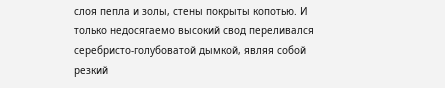слоя пепла и золы, стены покрыты копотью. И только недосягаемо высокий свод переливался серебристо-голубоватой дымкой, являя собой резкий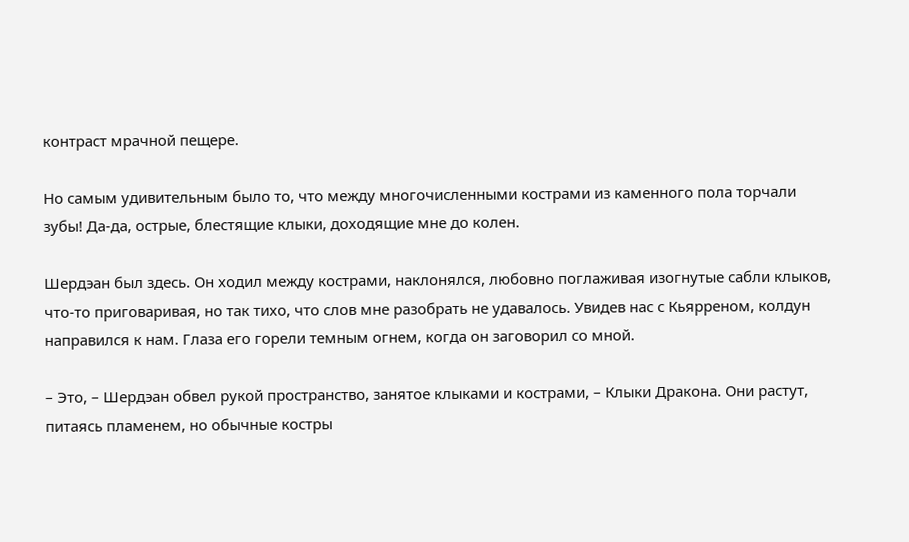контраст мрачной пещере.

Но самым удивительным было то, что между многочисленными кострами из каменного пола торчали зубы! Да-да, острые, блестящие клыки, доходящие мне до колен.

Шердэан был здесь. Он ходил между кострами, наклонялся, любовно поглаживая изогнутые сабли клыков, что-то приговаривая, но так тихо, что слов мне разобрать не удавалось. Увидев нас с Кьярреном, колдун направился к нам. Глаза его горели темным огнем, когда он заговорил со мной.

– Это, – Шердэан обвел рукой пространство, занятое клыками и кострами, – Клыки Дракона. Они растут, питаясь пламенем, но обычные костры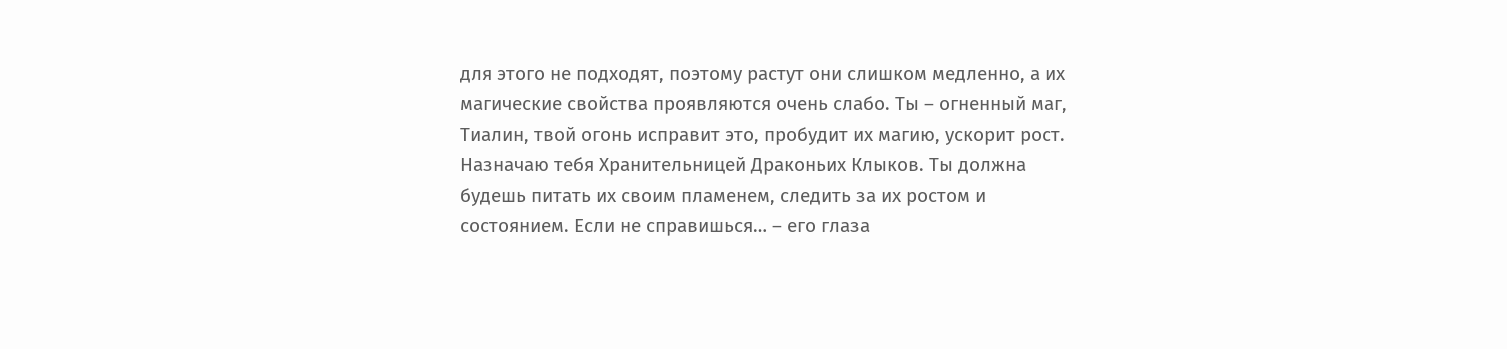для этого не подходят, поэтому растут они слишком медленно, а их магические свойства проявляются очень слабо. Ты – огненный маг, Тиалин, твой огонь исправит это, пробудит их магию, ускорит рост. Назначаю тебя Хранительницей Драконьих Клыков. Ты должна будешь питать их своим пламенем, следить за их ростом и состоянием. Если не справишься… – его глаза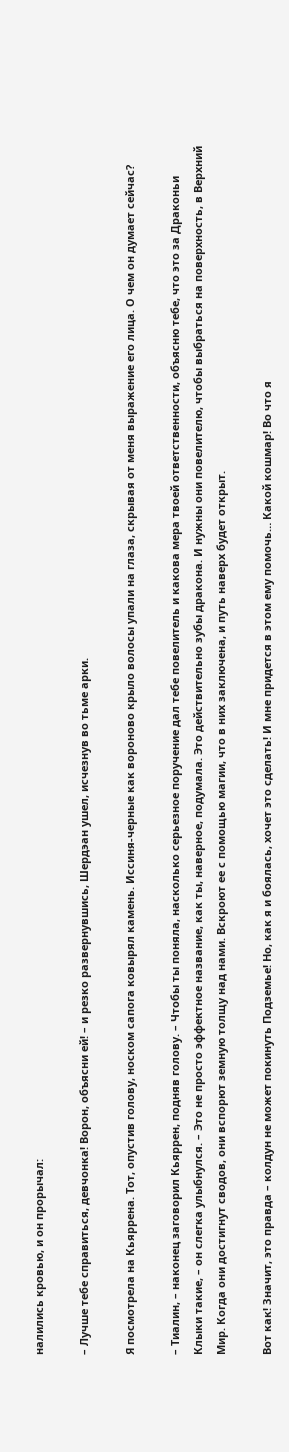налились кровью, и он прорычал:

– Лучше тебе справиться, девчонка! Ворон, объясни ей! – и резко развернувшись, Шердэан ушел, исчезнув во тьме арки.

Я посмотрела на Кьяррена. Тот, опустив голову, носком сапога ковырял камень. Иссиня-черные как вороново крыло волосы упали на глаза, скрывая от меня выражение его лица. О чем он думает сейчас?

– Тиалин, – наконец заговорил Кьяррен, подняв голову. – Чтобы ты поняла, насколько серьезное поручение дал тебе повелитель и какова мера твоей ответственности, объясню тебе, что это за Драконьи Клыки такие, – он слегка улыбнулся. – Это не просто эффектное название, как ты, наверное, подумала. Это действительно зубы дракона. И нужны они повелителю, чтобы выбраться на поверхность, в Верхний Мир. Когда они достигнут сводов, они вспорют земную толщу над нами. Вскроют ее с помощью магии, что в них заключена, и путь наверх будет открыт.

Вот как! Значит, это правда – колдун не может покинуть Подземье! Но, как я и боялась, хочет это сделать! И мне придется в этом ему помочь… Какой кошмар! Во что я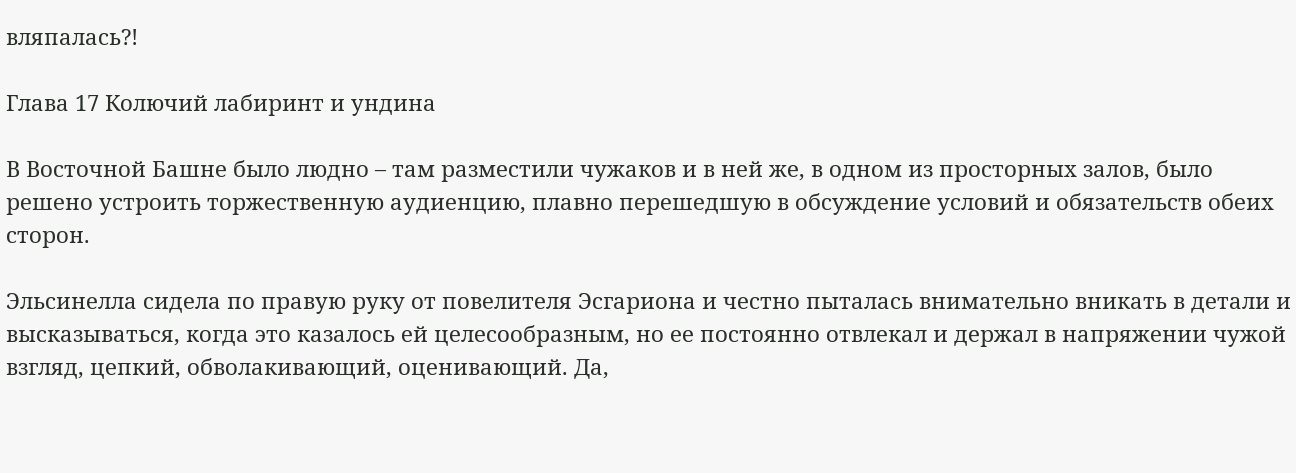вляпалась?!

Глава 17 Колючий лабиринт и ундина

В Восточной Башне было людно – там разместили чужаков и в ней же, в одном из просторных залов, было решено устроить торжественную аудиенцию, плавно перешедшую в обсуждение условий и обязательств обеих сторон.

Эльсинелла сидела по правую руку от повелителя Эсгариона и честно пыталась внимательно вникать в детали и высказываться, когда это казалось ей целесообразным, но ее постоянно отвлекал и держал в напряжении чужой взгляд, цепкий, обволакивающий, оценивающий. Да,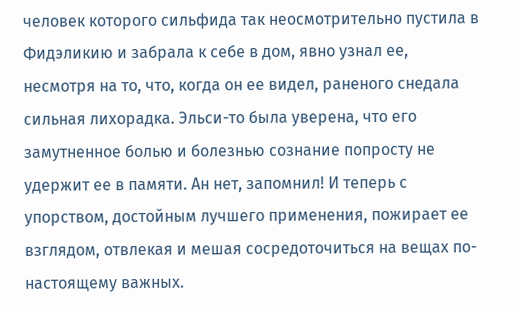человек которого сильфида так неосмотрительно пустила в Фидэликию и забрала к себе в дом, явно узнал ее, несмотря на то, что, когда он ее видел, раненого снедала сильная лихорадка. Эльси-то была уверена, что его замутненное болью и болезнью сознание попросту не удержит ее в памяти. Ан нет, запомнил! И теперь с упорством, достойным лучшего применения, пожирает ее взглядом, отвлекая и мешая сосредоточиться на вещах по-настоящему важных.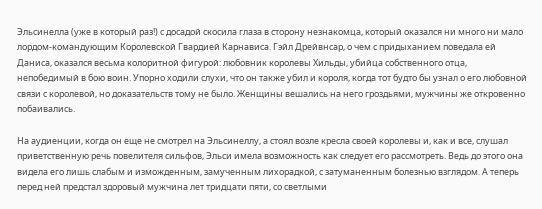Эльсинелла (уже в который раз!) с досадой скосила глаза в сторону незнакомца, который оказался ни много ни мало лордом-командующим Королевской Гвардией Карнависа. Гэйл Дрейвнсар, о чем с придыханием поведала ей Даниса, оказался весьма колоритной фигурой: любовник королевы Хильды, убийца собственного отца, непобедимый в бою воин. Упорно ходили слухи, что он также убил и короля, когда тот будто бы узнал о его любовной связи с королевой, но доказательств тому не было. Женщины вешались на него гроздьями, мужчины же откровенно побаивались.

На аудиенции, когда он еще не смотрел на Эльсинеллу, а стоял возле кресла своей королевы и, как и все, слушал приветственную речь повелителя сильфов, Эльси имела возможность как следует его рассмотреть. Ведь до этого она видела его лишь слабым и изможденным, замученным лихорадкой, с затуманенным болезнью взглядом. А теперь перед ней предстал здоровый мужчина лет тридцати пяти, со светлыми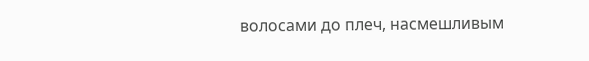волосами до плеч, насмешливым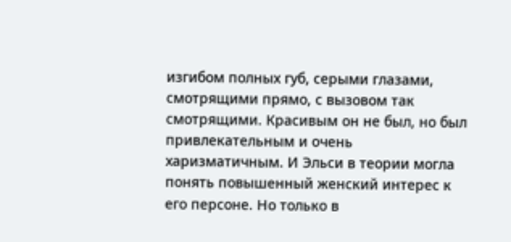изгибом полных губ, серыми глазами, смотрящими прямо, с вызовом так смотрящими. Красивым он не был, но был привлекательным и очень харизматичным. И Эльси в теории могла понять повышенный женский интерес к его персоне. Но только в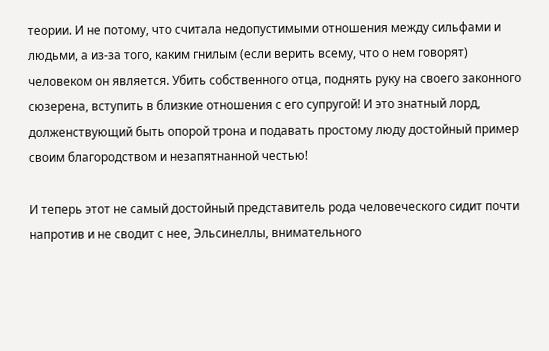теории. И не потому, что считала недопустимыми отношения между сильфами и людьми, а из-за того, каким гнилым (если верить всему, что о нем говорят) человеком он является. Убить собственного отца, поднять руку на своего законного сюзерена, вступить в близкие отношения с его супругой! И это знатный лорд, долженствующий быть опорой трона и подавать простому люду достойный пример своим благородством и незапятнанной честью!

И теперь этот не самый достойный представитель рода человеческого сидит почти напротив и не сводит с нее, Эльсинеллы, внимательного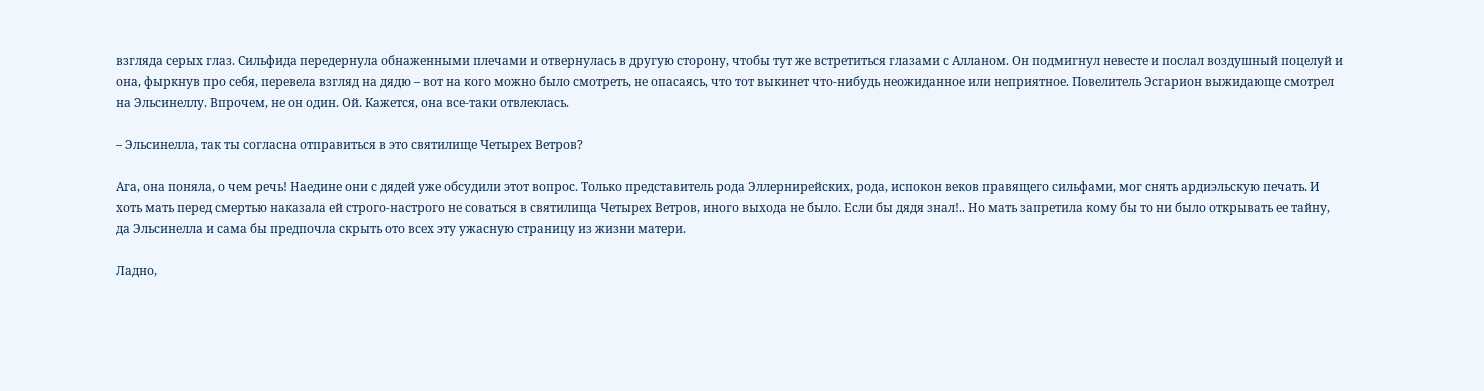взгляда серых глаз. Сильфида передернула обнаженными плечами и отвернулась в другую сторону, чтобы тут же встретиться глазами с Алланом. Он подмигнул невесте и послал воздушный поцелуй и она, фыркнув про себя, перевела взгляд на дядю – вот на кого можно было смотреть, не опасаясь, что тот выкинет что-нибудь неожиданное или неприятное. Повелитель Эсгарион выжидающе смотрел на Эльсинеллу. Впрочем, не он один. Ой. Кажется, она все-таки отвлеклась.

– Эльсинелла, так ты согласна отправиться в это святилище Четырех Ветров?

Ага, она поняла, о чем речь! Наедине они с дядей уже обсудили этот вопрос. Только представитель рода Эллернирейских, рода, испокон веков правящего сильфами, мог снять ардиэльскую печать. И хоть мать перед смертью наказала ей строго-настрого не соваться в святилища Четырех Ветров, иного выхода не было. Если бы дядя знал!.. Но мать запретила кому бы то ни было открывать ее тайну, да Эльсинелла и сама бы предпочла скрыть ото всех эту ужасную страницу из жизни матери.

Ладно,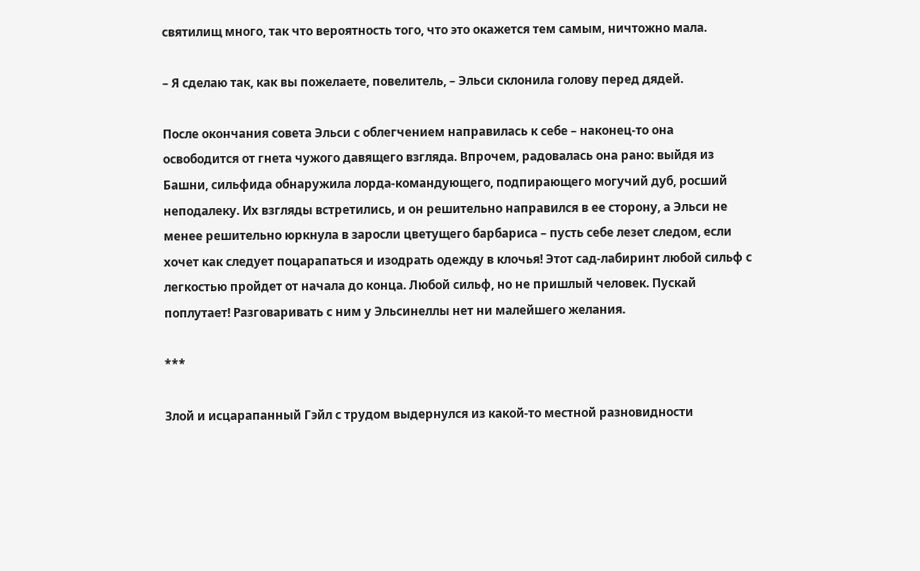святилищ много, так что вероятность того, что это окажется тем самым, ничтожно мала.

– Я сделаю так, как вы пожелаете, повелитель, – Эльси склонила голову перед дядей.

После окончания совета Эльси с облегчением направилась к себе – наконец-то она освободится от гнета чужого давящего взгляда. Впрочем, радовалась она рано: выйдя из Башни, сильфида обнаружила лорда-командующего, подпирающего могучий дуб, росший неподалеку. Их взгляды встретились, и он решительно направился в ее сторону, а Эльси не менее решительно юркнула в заросли цветущего барбариса – пусть себе лезет следом, если хочет как следует поцарапаться и изодрать одежду в клочья! Этот сад-лабиринт любой сильф с легкостью пройдет от начала до конца. Любой сильф, но не пришлый человек. Пускай поплутает! Разговаривать с ним у Эльсинеллы нет ни малейшего желания.

***

Злой и исцарапанный Гэйл с трудом выдернулся из какой-то местной разновидности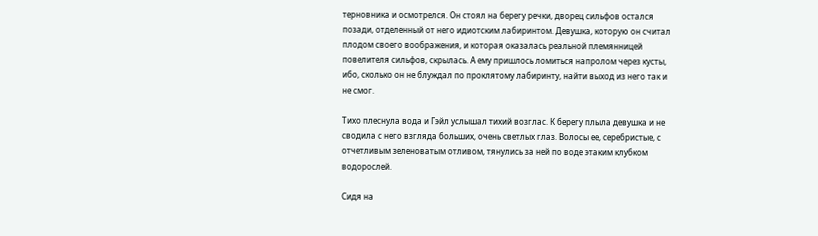терновника и осмотрелся. Он стоял на берегу речки, дворец сильфов остался позади, отделенный от него идиотским лабиринтом. Девушка, которую он считал плодом своего воображения, и которая оказалась реальной племянницей повелителя сильфов, скрылась. А ему пришлось ломиться напролом через кусты, ибо, сколько он не блуждал по проклятому лабиринту, найти выход из него так и не смог.

Тихо плеснула вода и Гэйл услышал тихий возглас. К берегу плыла девушка и не сводила с него взгляда больших, очень светлых глаз. Волосы ее, серебристые, с отчетливым зеленоватым отливом, тянулись за ней по воде этаким клубком водорослей.

Сидя на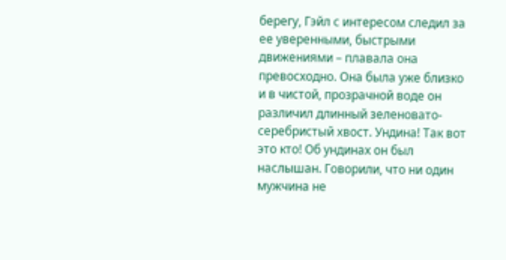берегу, Гэйл с интересом следил за ее уверенными, быстрыми движениями – плавала она превосходно. Она была уже близко и в чистой, прозрачной воде он различил длинный зеленовато-серебристый хвост. Ундина! Так вот это кто! Об ундинах он был наслышан. Говорили, что ни один мужчина не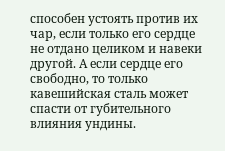способен устоять против их чар, если только его сердце не отдано целиком и навеки другой. А если сердце его свободно, то только кавешийская сталь может спасти от губительного влияния ундины.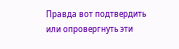Правда вот подтвердить или опровергнуть эти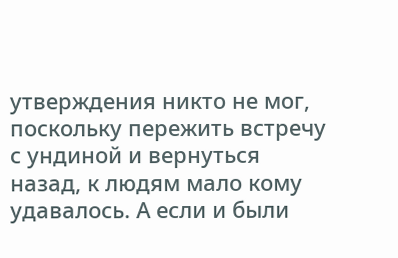утверждения никто не мог, поскольку пережить встречу с ундиной и вернуться назад, к людям мало кому удавалось. А если и были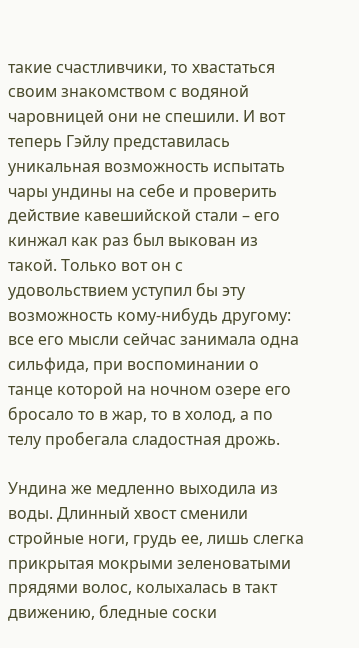такие счастливчики, то хвастаться своим знакомством с водяной чаровницей они не спешили. И вот теперь Гэйлу представилась уникальная возможность испытать чары ундины на себе и проверить действие кавешийской стали – его кинжал как раз был выкован из такой. Только вот он с удовольствием уступил бы эту возможность кому-нибудь другому: все его мысли сейчас занимала одна сильфида, при воспоминании о танце которой на ночном озере его бросало то в жар, то в холод, а по телу пробегала сладостная дрожь.

Ундина же медленно выходила из воды. Длинный хвост сменили стройные ноги, грудь ее, лишь слегка прикрытая мокрыми зеленоватыми прядями волос, колыхалась в такт движению, бледные соски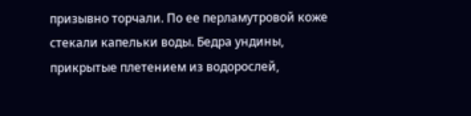призывно торчали. По ее перламутровой коже стекали капельки воды. Бедра ундины, прикрытые плетением из водорослей,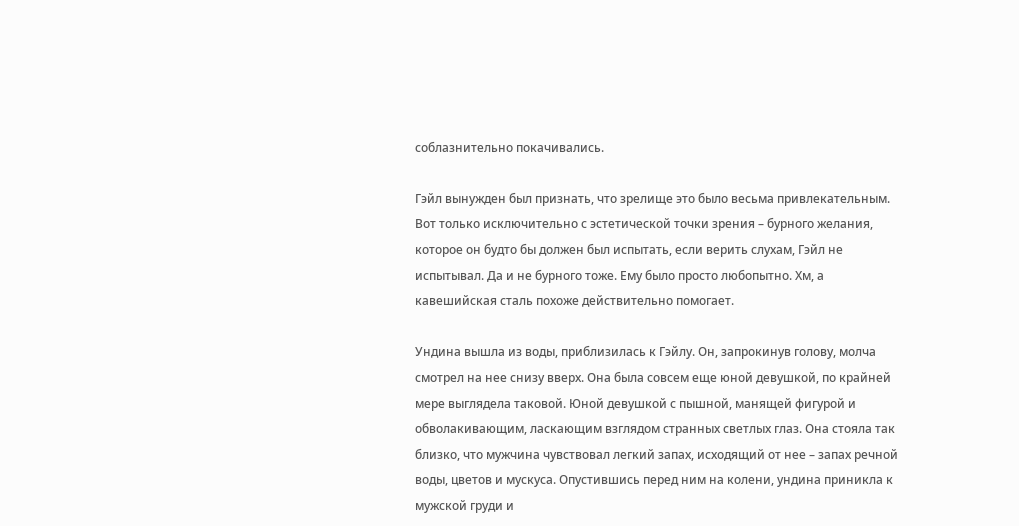соблазнительно покачивались.

Гэйл вынужден был признать, что зрелище это было весьма привлекательным. Вот только исключительно с эстетической точки зрения – бурного желания, которое он будто бы должен был испытать, если верить слухам, Гэйл не испытывал. Да и не бурного тоже. Ему было просто любопытно. Хм, а кавешийская сталь похоже действительно помогает.

Ундина вышла из воды, приблизилась к Гэйлу. Он, запрокинув голову, молча смотрел на нее снизу вверх. Она была совсем еще юной девушкой, по крайней мере выглядела таковой. Юной девушкой с пышной, манящей фигурой и обволакивающим, ласкающим взглядом странных светлых глаз. Она стояла так близко, что мужчина чувствовал легкий запах, исходящий от нее – запах речной воды, цветов и мускуса. Опустившись перед ним на колени, ундина приникла к мужской груди и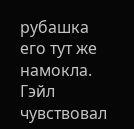рубашка его тут же намокла. Гэйл чувствовал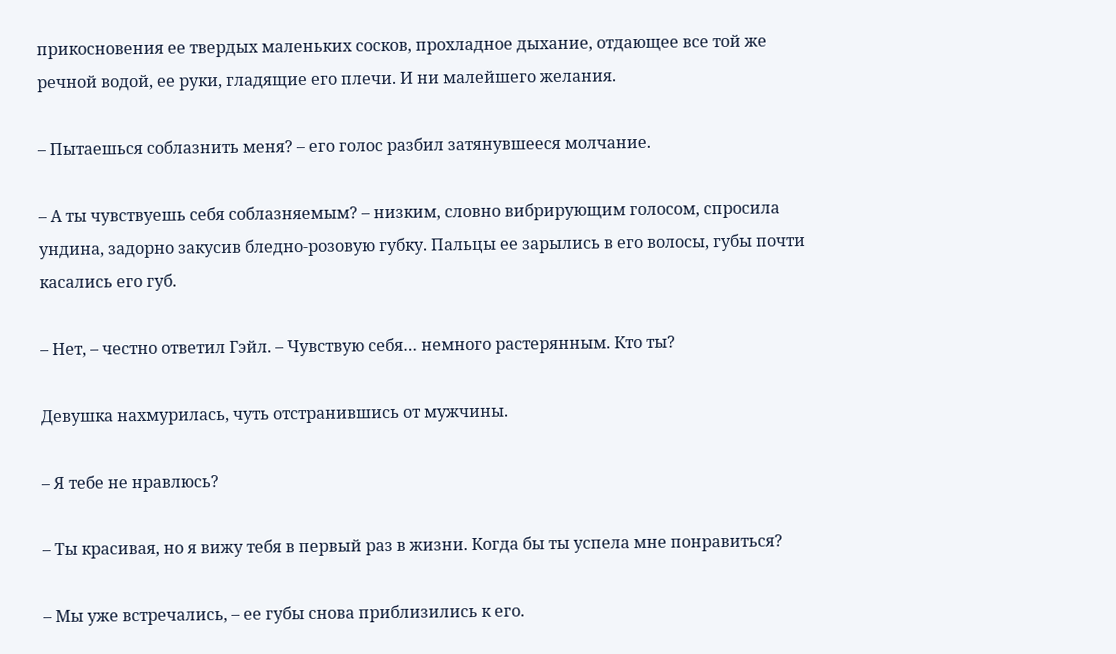прикосновения ее твердых маленьких сосков, прохладное дыхание, отдающее все той же речной водой, ее руки, гладящие его плечи. И ни малейшего желания.

– Пытаешься соблазнить меня? – его голос разбил затянувшееся молчание.

– А ты чувствуешь себя соблазняемым? – низким, словно вибрирующим голосом, спросила ундина, задорно закусив бледно-розовую губку. Пальцы ее зарылись в его волосы, губы почти касались его губ.

– Нет, – честно ответил Гэйл. – Чувствую себя… немного растерянным. Кто ты?

Девушка нахмурилась, чуть отстранившись от мужчины.

– Я тебе не нравлюсь?

– Ты красивая, но я вижу тебя в первый раз в жизни. Когда бы ты успела мне понравиться?

– Мы уже встречались, – ее губы снова приблизились к его.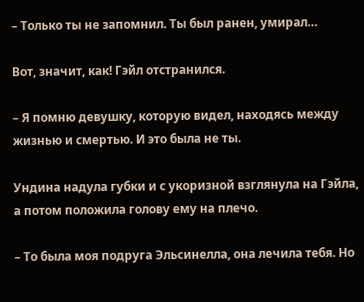– Только ты не запомнил. Ты был ранен, умирал…

Вот, значит, как! Гэйл отстранился.

– Я помню девушку, которую видел, находясь между жизнью и смертью. И это была не ты.

Ундина надула губки и с укоризной взглянула на Гэйла, а потом положила голову ему на плечо.

– То была моя подруга Эльсинелла, она лечила тебя. Но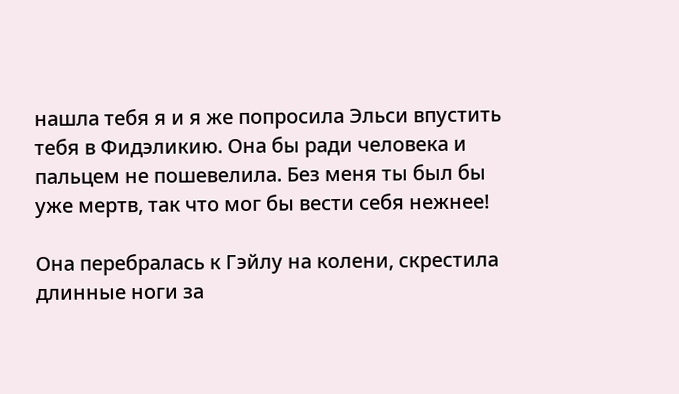нашла тебя я и я же попросила Эльси впустить тебя в Фидэликию. Она бы ради человека и пальцем не пошевелила. Без меня ты был бы уже мертв, так что мог бы вести себя нежнее!

Она перебралась к Гэйлу на колени, скрестила длинные ноги за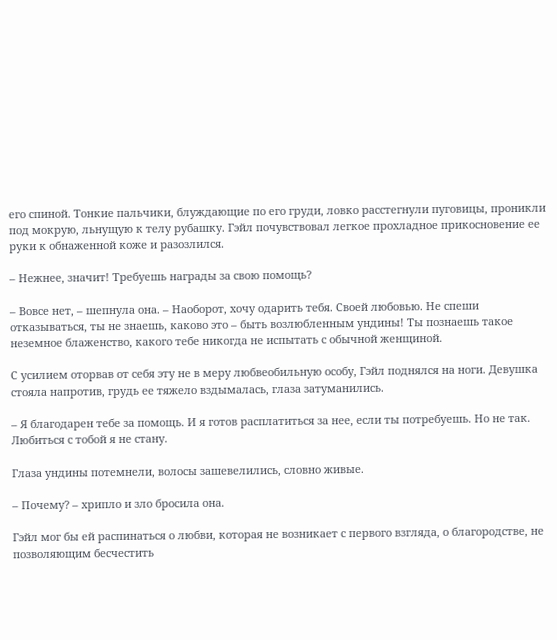его спиной. Тонкие пальчики, блуждающие по его груди, ловко расстегнули пуговицы, проникли под мокрую, льнущую к телу рубашку. Гэйл почувствовал легкое прохладное прикосновение ее руки к обнаженной коже и разозлился.

– Нежнее, значит! Требуешь награды за свою помощь?

– Вовсе нет, – шепнула она. – Наоборот, хочу одарить тебя. Своей любовью. Не спеши отказываться, ты не знаешь, каково это – быть возлюбленным ундины! Ты познаешь такое неземное блаженство, какого тебе никогда не испытать с обычной женщиной.

С усилием оторвав от себя эту не в меру любвеобильную особу, Гэйл поднялся на ноги. Девушка стояла напротив, грудь ее тяжело вздымалась, глаза затуманились.

– Я благодарен тебе за помощь. И я готов расплатиться за нее, если ты потребуешь. Но не так. Любиться с тобой я не стану.

Глаза ундины потемнели, волосы зашевелились, словно живые.

– Почему? – хрипло и зло бросила она.

Гэйл мог бы ей распинаться о любви, которая не возникает с первого взгляда, о благородстве, не позволяющим бесчестить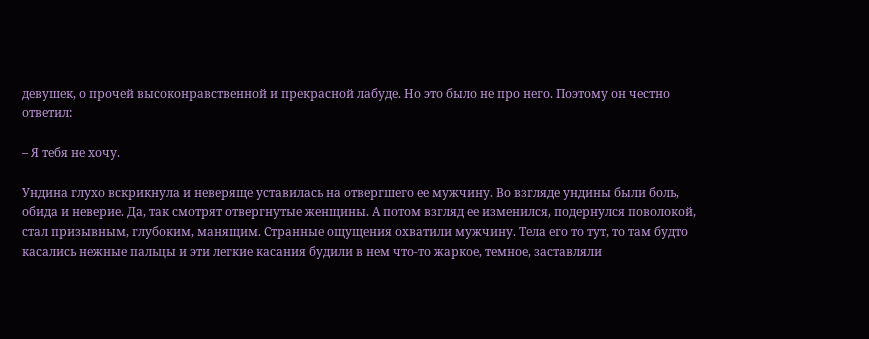девушек, о прочей высоконравственной и прекрасной лабуде. Но это было не про него. Поэтому он честно ответил:

– Я тебя не хочу.

Ундина глухо вскрикнула и неверяще уставилась на отвергшего ее мужчину. Во взгляде ундины были боль, обида и неверие. Да, так смотрят отвергнутые женщины. А потом взгляд ее изменился, подернулся поволокой, стал призывным, глубоким, манящим. Странные ощущения охватили мужчину. Тела его то тут, то там будто касались нежные пальцы и эти легкие касания будили в нем что-то жаркое, темное, заставляли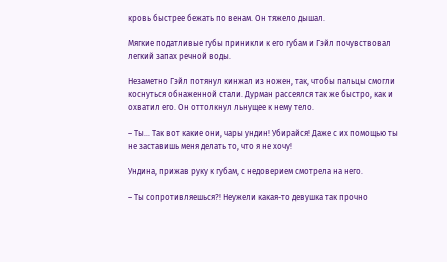кровь быстрее бежать по венам. Он тяжело дышал.

Мягкие податливые губы приникли к его губам и Гэйл почувствовал легкий запах речной воды.

Незаметно Гэйл потянул кинжал из ножен, так, чтобы пальцы смогли коснуться обнаженной стали. Дурман рассеялся так же быстро, как и охватил его. Он оттолкнул льнущее к нему тело.

– Ты… Так вот какие они, чары ундин! Убирайся! Даже с их помощью ты не заставишь меня делать то, что я не хочу!

Ундина, прижав руку к губам, с недоверием смотрела на него.

– Ты сопротивляешься?! Неужели какая-то девушка так прочно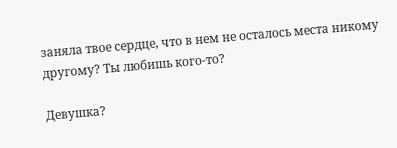заняла твое сердце, что в нем не осталось места никому другому? Ты любишь кого-то?

Девушка?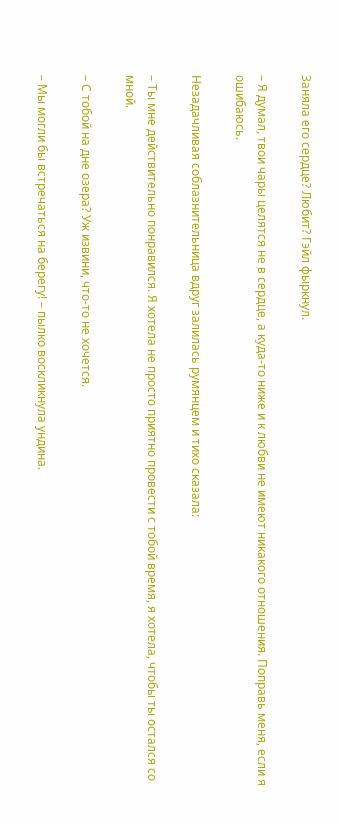Заняла его сердце? Любит? Гэйл фыркнул.

– Я думал, твои чары целятся не в сердце, а куда-то ниже и к любви не имеют никакого отношения. Поправь меня, если я ошибаюсь.

Незадачливая соблазнительница вдруг залилась румянцем и тихо сказала:

– Ты мне действительно понравился. Я хотела не просто приятно провести с тобой время, я хотела, чтобы ты остался со мной.

– С тобой на дне озера? Уж извини, что-то не хочется.

– Мы могли бы встречаться на берегу! – пылко воскликнула ундина.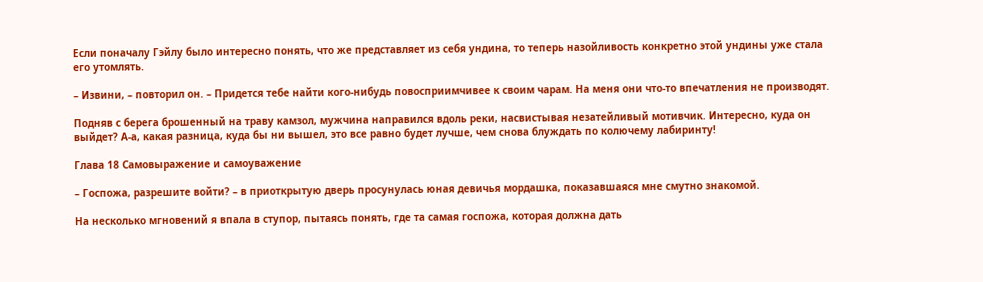Если поначалу Гэйлу было интересно понять, что же представляет из себя ундина, то теперь назойливость конкретно этой ундины уже стала его утомлять.

– Извини, – повторил он. – Придется тебе найти кого-нибудь повосприимчивее к своим чарам. На меня они что-то впечатления не производят.

Подняв с берега брошенный на траву камзол, мужчина направился вдоль реки, насвистывая незатейливый мотивчик. Интересно, куда он выйдет? А-а, какая разница, куда бы ни вышел, это все равно будет лучше, чем снова блуждать по колючему лабиринту!

Глава 18 Самовыражение и самоуважение

– Госпожа, разрешите войти? – в приоткрытую дверь просунулась юная девичья мордашка, показавшаяся мне смутно знакомой.

На несколько мгновений я впала в ступор, пытаясь понять, где та самая госпожа, которая должна дать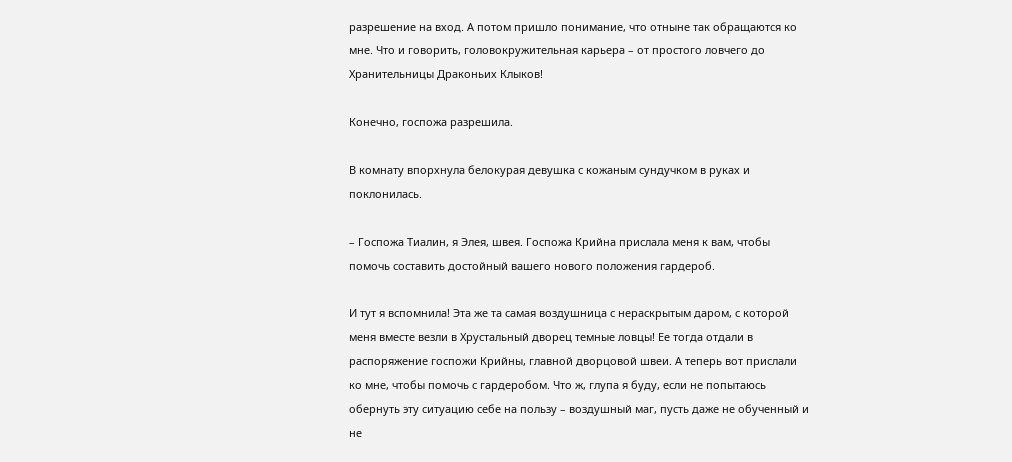разрешение на вход. А потом пришло понимание, что отныне так обращаются ко мне. Что и говорить, головокружительная карьера – от простого ловчего до Хранительницы Драконьих Клыков!

Конечно, госпожа разрешила.

В комнату впорхнула белокурая девушка с кожаным сундучком в руках и поклонилась.

– Госпожа Тиалин, я Элея, швея. Госпожа Крийна прислала меня к вам, чтобы помочь составить достойный вашего нового положения гардероб.

И тут я вспомнила! Эта же та самая воздушница с нераскрытым даром, с которой меня вместе везли в Хрустальный дворец темные ловцы! Ее тогда отдали в распоряжение госпожи Крийны, главной дворцовой швеи. А теперь вот прислали ко мне, чтобы помочь с гардеробом. Что ж, глупа я буду, если не попытаюсь обернуть эту ситуацию себе на пользу – воздушный маг, пусть даже не обученный и не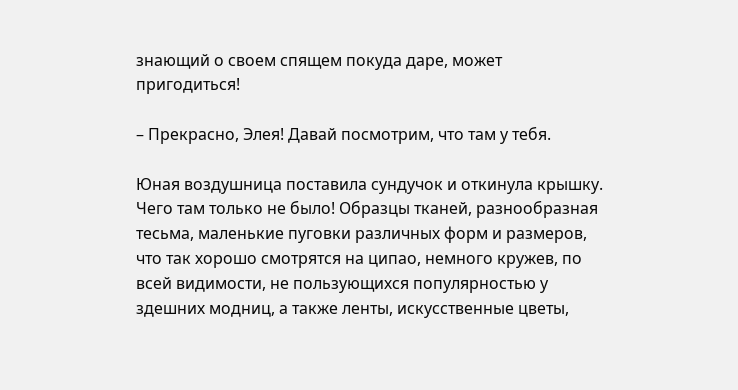знающий о своем спящем покуда даре, может пригодиться!

– Прекрасно, Элея! Давай посмотрим, что там у тебя.

Юная воздушница поставила сундучок и откинула крышку. Чего там только не было! Образцы тканей, разнообразная тесьма, маленькие пуговки различных форм и размеров, что так хорошо смотрятся на ципао, немного кружев, по всей видимости, не пользующихся популярностью у здешних модниц, а также ленты, искусственные цветы,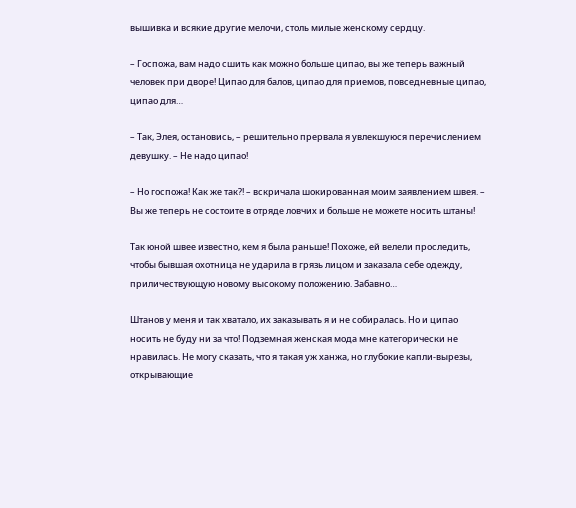вышивка и всякие другие мелочи, столь милые женскому сердцу.

– Госпожа, вам надо сшить как можно больше ципао, вы же теперь важный человек при дворе! Ципао для балов, ципао для приемов, повседневные ципао, ципао для…

– Так, Элея, остановись, – решительно прервала я увлекшуюся перечислением девушку. – Не надо ципао!

– Но госпожа! Как же так?! – вскричала шокированная моим заявлением швея. – Вы же теперь не состоите в отряде ловчих и больше не можете носить штаны!

Так юной швее известно, кем я была раньше! Похоже, ей велели проследить, чтобы бывшая охотница не ударила в грязь лицом и заказала себе одежду, приличествующую новому высокому положению. Забавно…

Штанов у меня и так хватало, их заказывать я и не собиралась. Но и ципао носить не буду ни за что! Подземная женская мода мне категорически не нравилась. Не могу сказать, что я такая уж ханжа, но глубокие капли-вырезы, открывающие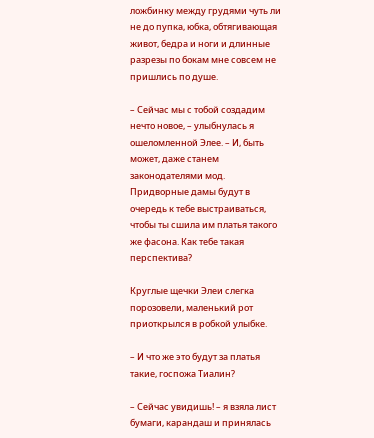ложбинку между грудями чуть ли не до пупка, юбка, обтягивающая живот, бедра и ноги и длинные разрезы по бокам мне совсем не пришлись по душе.

– Сейчас мы с тобой создадим нечто новое, – улыбнулась я ошеломленной Элее. – И, быть может, даже станем законодателями мод. Придворные дамы будут в очередь к тебе выстраиваться, чтобы ты сшила им платья такого же фасона. Как тебе такая перспектива?

Круглые щечки Элеи слегка порозовели, маленький рот приоткрылся в робкой улыбке.

– И что же это будут за платья такие, госпожа Тиалин?

– Сейчас увидишь! – я взяла лист бумаги, карандаш и принялась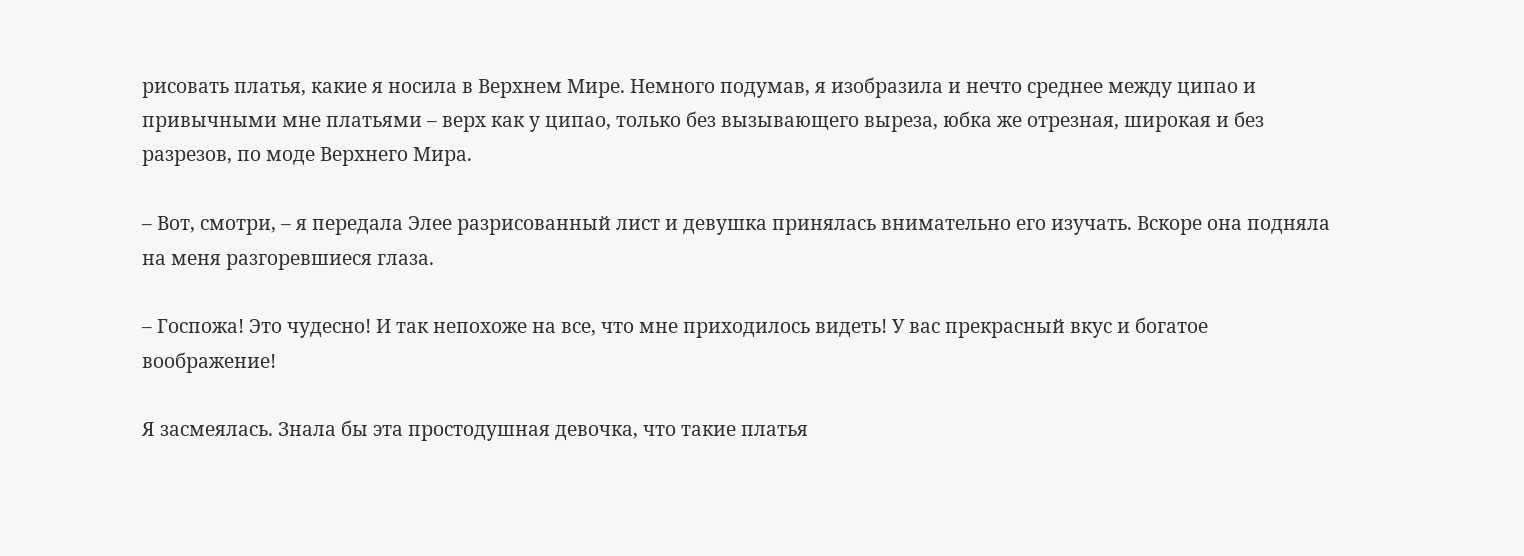рисовать платья, какие я носила в Верхнем Мире. Немного подумав, я изобразила и нечто среднее между ципао и привычными мне платьями – верх как у ципао, только без вызывающего выреза, юбка же отрезная, широкая и без разрезов, по моде Верхнего Мира.

– Вот, смотри, – я передала Элее разрисованный лист и девушка принялась внимательно его изучать. Вскоре она подняла на меня разгоревшиеся глаза.

– Госпожа! Это чудесно! И так непохоже на все, что мне приходилось видеть! У вас прекрасный вкус и богатое воображение!

Я засмеялась. Знала бы эта простодушная девочка, что такие платья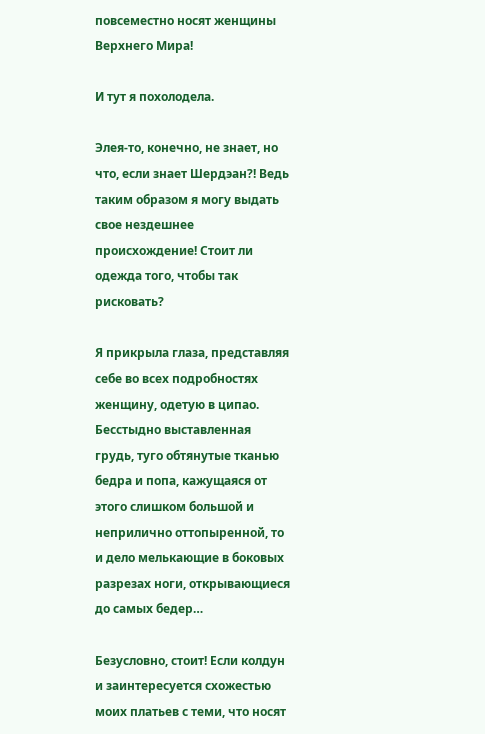повсеместно носят женщины Верхнего Мира!

И тут я похолодела.

Элея-то, конечно, не знает, но что, если знает Шердэан?! Ведь таким образом я могу выдать свое нездешнее происхождение! Стоит ли одежда того, чтобы так рисковать?

Я прикрыла глаза, представляя себе во всех подробностях женщину, одетую в ципао. Бесстыдно выставленная грудь, туго обтянутые тканью бедра и попа, кажущаяся от этого слишком большой и неприлично оттопыренной, то и дело мелькающие в боковых разрезах ноги, открывающиеся до самых бедер…

Безусловно, стоит! Если колдун и заинтересуется схожестью моих платьев с теми, что носят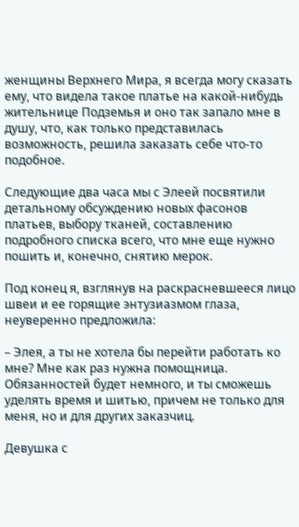женщины Верхнего Мира, я всегда могу сказать ему, что видела такое платье на какой-нибудь жительнице Подземья и оно так запало мне в душу, что, как только представилась возможность, решила заказать себе что-то подобное.

Следующие два часа мы с Элеей посвятили детальному обсуждению новых фасонов платьев, выбору тканей, составлению подробного списка всего, что мне еще нужно пошить и, конечно, снятию мерок.

Под конец я, взглянув на раскрасневшееся лицо швеи и ее горящие энтузиазмом глаза, неуверенно предложила:

– Элея, а ты не хотела бы перейти работать ко мне? Мне как раз нужна помощница. Обязанностей будет немного, и ты сможешь уделять время и шитью, причем не только для меня, но и для других заказчиц.

Девушка с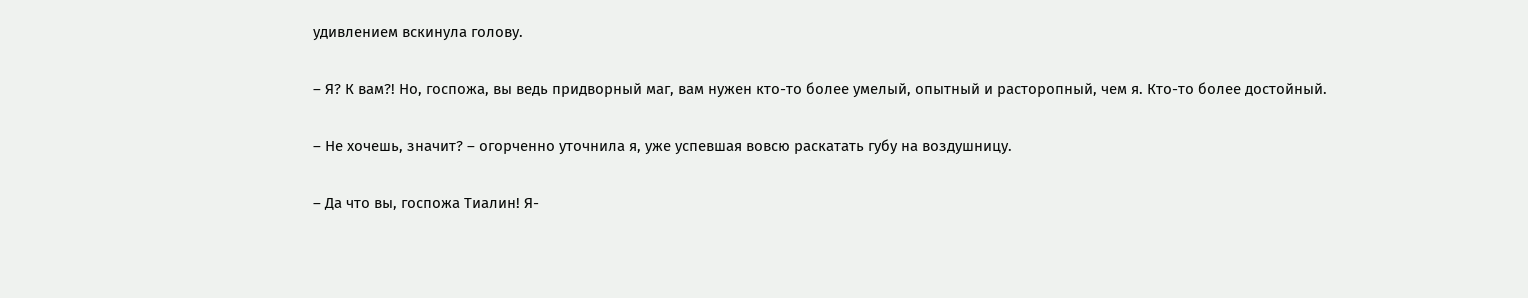удивлением вскинула голову.

– Я? К вам?! Но, госпожа, вы ведь придворный маг, вам нужен кто-то более умелый, опытный и расторопный, чем я. Кто-то более достойный.

– Не хочешь, значит? – огорченно уточнила я, уже успевшая вовсю раскатать губу на воздушницу.

– Да что вы, госпожа Тиалин! Я-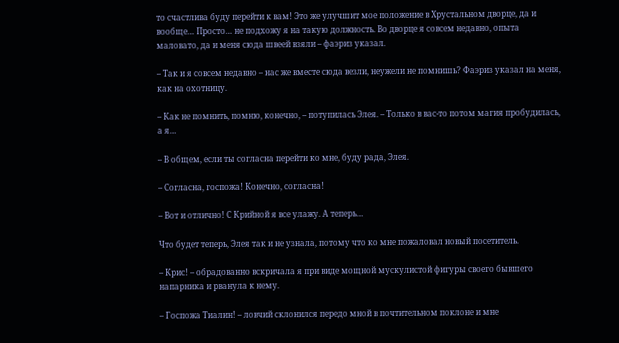то счастлива буду перейти к вам! Это же улучшит мое положение в Хрустальном дворце, да и вообще… Просто… не подхожу я на такую должность. Во дворце я совсем недавно, опыта маловато, да и меня сюда швеей взяли – фаэриз указал.

– Так и я совсем недавно – нас же вместе сюда везли, неужели не помнишь? Фаэриз указал на меня, как на охотницу.

– Как не помнить, помню, конечно, – потупилась Элея. – Только в вас-то потом магия пробудилась, а я…

– В общем, если ты согласна перейти ко мне, буду рада, Элея.

– Согласна, госпожа! Конечно, согласна!

– Вот и отлично! С Крийной я все улажу. А теперь…

Что будет теперь, Элея так и не узнала, потому что ко мне пожаловал новый посетитель.

– Крис! – обрадованно вскричала я при виде мощной мускулистой фигуры своего бывшего напарника и рванула к нему.

– Госпожа Тиалин! – ловчий склонился передо мной в почтительном поклоне и мне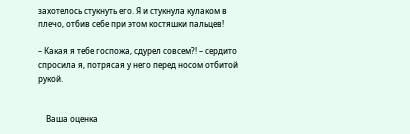захотелось стукнуть его. Я и стукнула кулаком в плечо, отбив себе при этом костяшки пальцев!

– Какая я тебе госпожа, сдурел совсем?! – сердито спросила я, потрясая у него перед носом отбитой рукой.


    Ваша оценка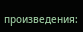произведения: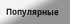Популярные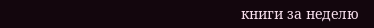книги за неделю